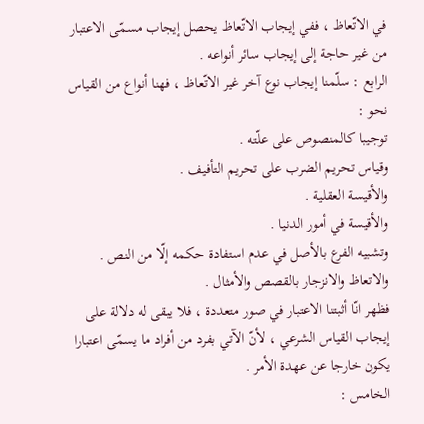في الاتّعاظ ، ففي إيجاب الاتّعاظ يحصل إيجاب مسمّى الاعتبار من غير حاجة إلى إيجاب سائر أنواعه .
الرابع : سلّمنا إيجاب نوع آخر غير الاتّعاظ ، فهنا أنواع من القياس نحو :
توجيبا كالمنصوص على علّته .
وقياس تحريم الضرب على تحريم التأفيف .
والأقيسة العقلية .
والأقيسة في أمور الدنيا .
وتشبيه الفرع بالأصل في عدم استفادة حكمه إلّا من النص .
والاتعاظ والانزجار بالقصص والأمثال .
فظهر انّا أثبتنا الاعتبار في صور متعددة ، فلا يبقى له دلالة على إيجاب القياس الشرعي ، لأنّ الآتي بفرد من أفراد ما يسمّى اعتبارا يكون خارجا عن عهدة الأمر .
الخامس :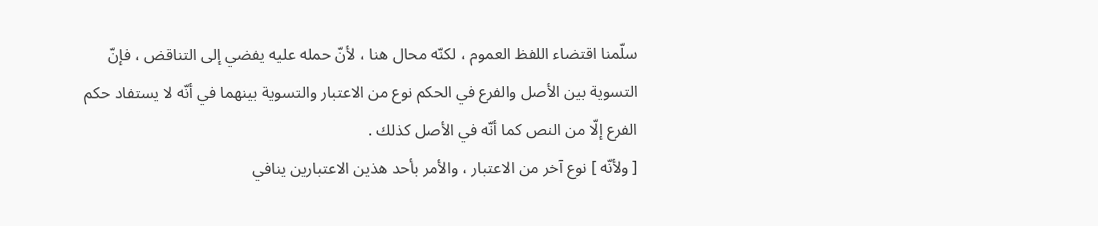سلّمنا اقتضاء اللفظ العموم ، لكنّه محال هنا ، لأنّ حمله عليه يفضي إلى التناقض ، فإنّ التسوية بين الأصل والفرع في الحكم نوع من الاعتبار والتسوية بينهما في أنّه لا يستفاد حكم الفرع إلّا من النص كما أنّه في الأصل كذلك .
[ ولأنّه ] نوع آخر من الاعتبار ، والأمر بأحد هذين الاعتبارين ينافي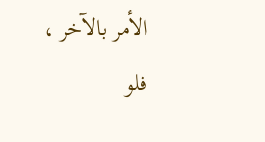الأمر بالآخر ، فلو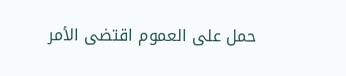حمل على العموم اقتضى الأمر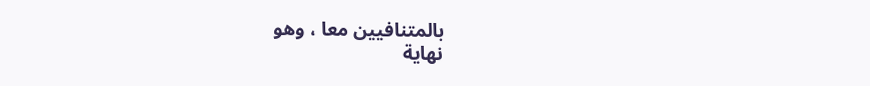بالمتنافيين معا ، وهو
نهاية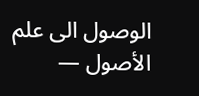الوصول الى علم الأصول —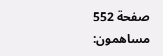صفحة 552
مساهمون: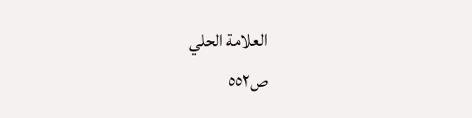العلامة الحلي
ص٥٥٢